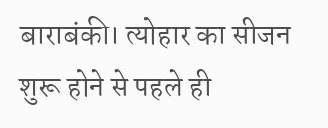बाराबंकी। त्योहार का सीजन शुरू होने से पहले ही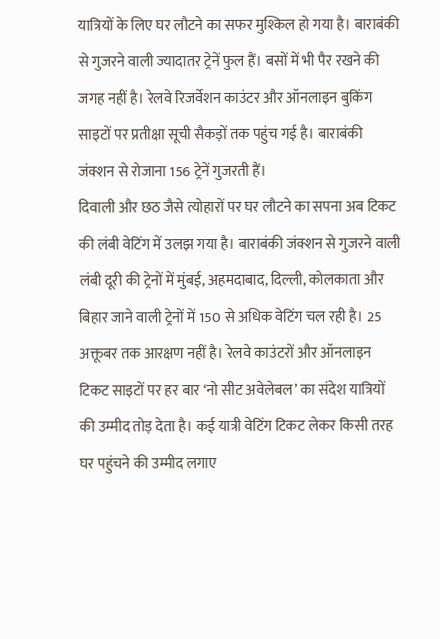यात्रियों के लिए घर लौटने का सफर मुश्किल हो गया है। बाराबंकी से गुजरने वाली ज्यादातर ट्रेनें फुल हैं। बसों में भी पैर रखने की जगह नहीं है। रेलवे रिजर्वेशन काउंटर और ऑनलाइन बुकिंग साइटों पर प्रतीक्षा सूची सैकड़ों तक पहुंच गई है। बाराबंकी जंक्शन से रोजाना 156 ट्रेनें गुजरती हैं।
दिवाली और छठ जैसे त्योहारों पर घर लौटने का सपना अब टिकट की लंबी वेटिंग में उलझ गया है। बाराबंकी जंक्शन से गुजरने वाली लंबी दूरी की ट्रेनों में मुंबई, अहमदाबाद, दिल्ली, कोलकाता और बिहार जाने वाली ट्रेनों में 150 से अधिक वेटिंग चल रही है। 25 अक्तूबर तक आरक्षण नहीं है। रेलवे काउंटरों और ऑनलाइन टिकट साइटों पर हर बार ‘नो सीट अवेलेबल’ का संदेश यात्रियों की उम्मीद तोड़ देता है। कई यात्री वेटिंग टिकट लेकर किसी तरह घर पहुंचने की उम्मीद लगाए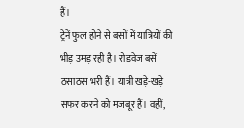हैं।
ट्रेनें फुल होने से बसों में यात्रियों की भीड़ उमड़ रही है। रोडवेज बसें ठसाठस भरी हैं। यात्री खड़े-खड़े सफर करने को मजबूर हैं। वहीं,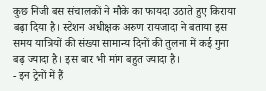कुछ निजी बस संचालकों ने मौके का फायदा उठाते हुए किराया बढ़ा दिया है। स्टेशन अधीक्षक अरुण रायजादा ने बताया इस समय यात्रियों की संख्या सामान्य दिनों की तुलना में कई गुना बढ़ ज्यादा है। इस बार भी मांग बहुत ज्यादा है।
- इन ट्रेनों में हैं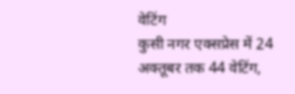वेटिंग
कुसी नगर एक्सप्रेस में 24 अक्तूबर तक 44 वेटिंग,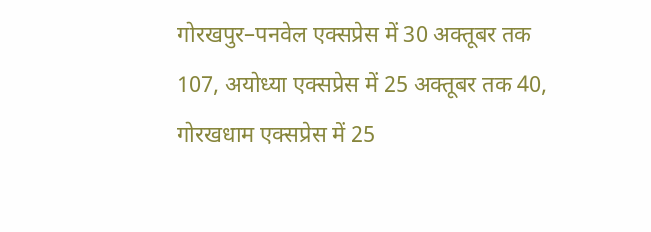गोरखपुर–पनवेल एक्सप्रेस में 30 अक्तूबर तक 107, अयोध्या एक्सप्रेस में 25 अक्तूबर तक 40, गोरखधाम एक्सप्रेस में 25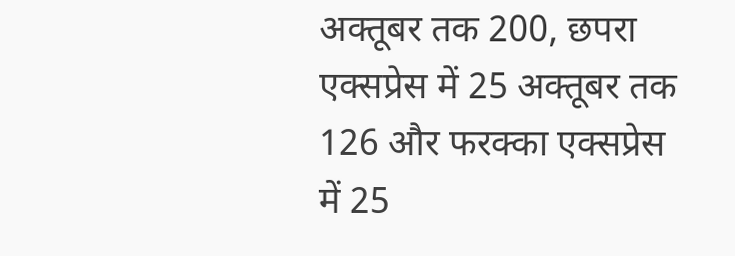अक्तूबर तक 200, छपरा एक्सप्रेस में 25 अक्तूबर तक 126 और फरक्का एक्सप्रेस में 25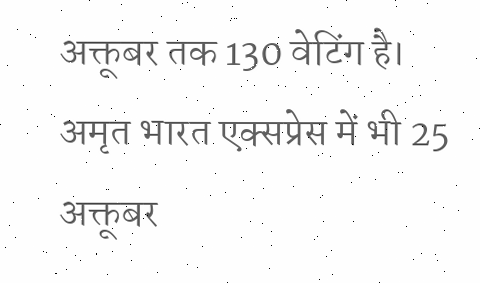अक्तूबर तक 130 वेटिंग है। अमृत भारत एक्सप्रेस में भी 25 अक्तूबर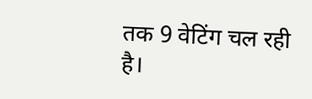तक 9 वेटिंग चल रही है।